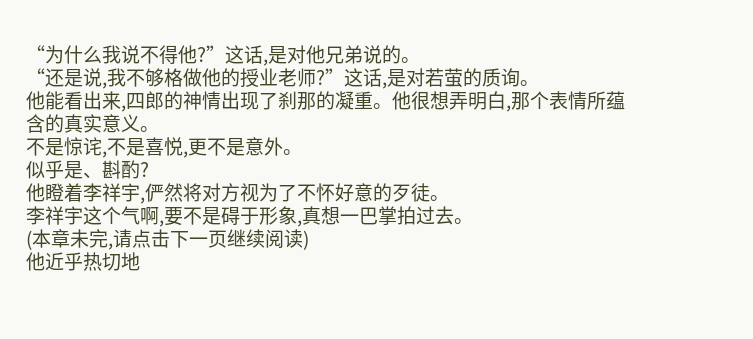“为什么我说不得他?”这话,是对他兄弟说的。
“还是说,我不够格做他的授业老师?”这话,是对若萤的质询。
他能看出来,四郎的神情出现了刹那的凝重。他很想弄明白,那个表情所蕴含的真实意义。
不是惊诧,不是喜悦,更不是意外。
似乎是、斟酌?
他瞪着李祥宇,俨然将对方视为了不怀好意的歹徒。
李祥宇这个气啊,要不是碍于形象,真想一巴掌拍过去。
(本章未完,请点击下一页继续阅读)
他近乎热切地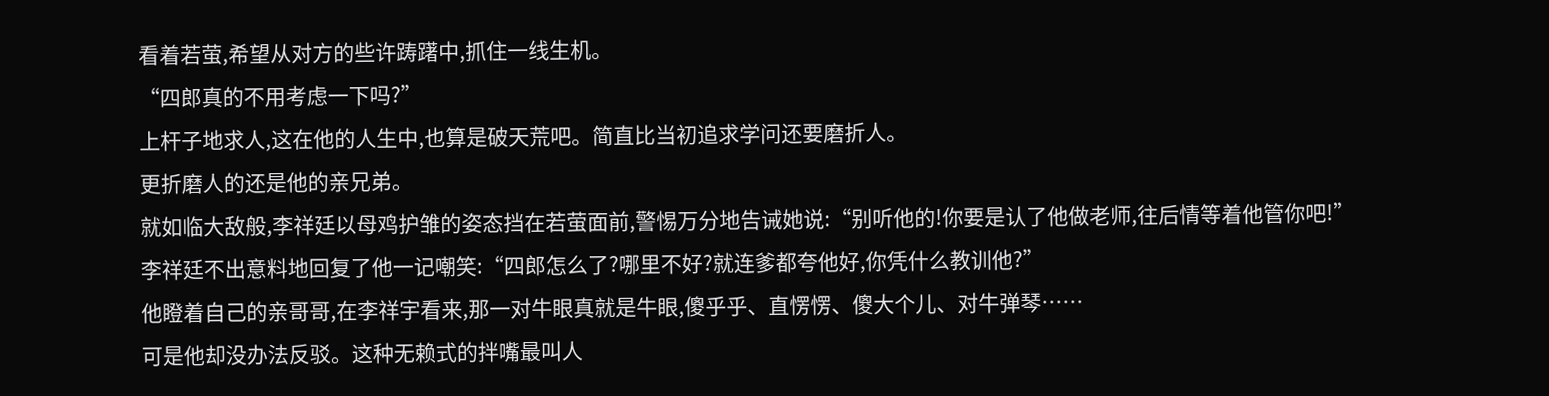看着若萤,希望从对方的些许踌躇中,抓住一线生机。
“四郎真的不用考虑一下吗?”
上杆子地求人,这在他的人生中,也算是破天荒吧。简直比当初追求学问还要磨折人。
更折磨人的还是他的亲兄弟。
就如临大敌般,李祥廷以母鸡护雏的姿态挡在若萤面前,警惕万分地告诫她说:“别听他的!你要是认了他做老师,往后情等着他管你吧!”
李祥廷不出意料地回复了他一记嘲笑:“四郎怎么了?哪里不好?就连爹都夸他好,你凭什么教训他?”
他瞪着自己的亲哥哥,在李祥宇看来,那一对牛眼真就是牛眼,傻乎乎、直愣愣、傻大个儿、对牛弹琴……
可是他却没办法反驳。这种无赖式的拌嘴最叫人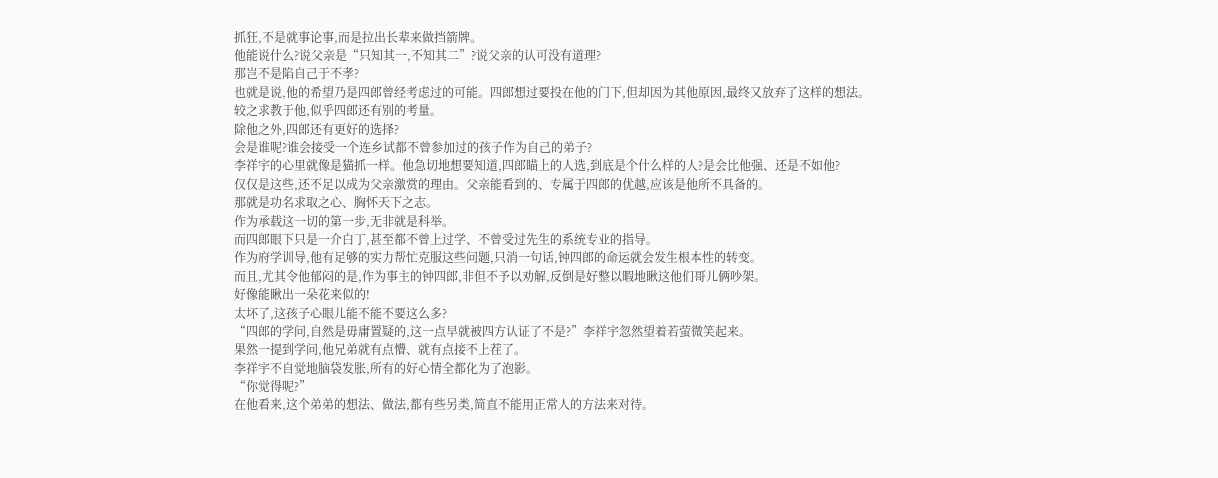抓狂,不是就事论事,而是拉出长辈来做挡箭牌。
他能说什么?说父亲是“只知其一,不知其二”?说父亲的认可没有道理?
那岂不是陷自己于不孝?
也就是说,他的希望乃是四郎曾经考虑过的可能。四郎想过要投在他的门下,但却因为其他原因,最终又放弃了这样的想法。
较之求教于他,似乎四郎还有别的考量。
除他之外,四郎还有更好的选择?
会是谁呢?谁会接受一个连乡试都不曾参加过的孩子作为自己的弟子?
李祥宇的心里就像是猫抓一样。他急切地想要知道,四郎瞄上的人选,到底是个什么样的人?是会比他强、还是不如他?
仅仅是这些,还不足以成为父亲激赏的理由。父亲能看到的、专属于四郎的优越,应该是他所不具备的。
那就是功名求取之心、胸怀天下之志。
作为承载这一切的第一步,无非就是科举。
而四郎眼下只是一介白丁,甚至都不曾上过学、不曾受过先生的系统专业的指导。
作为府学训导,他有足够的实力帮忙克服这些问题,只消一句话,钟四郎的命运就会发生根本性的转变。
而且,尤其令他郁闷的是,作为事主的钟四郎,非但不予以劝解,反倒是好整以暇地瞅这他们哥儿俩吵架。
好像能瞅出一朵花来似的!
太坏了,这孩子心眼儿能不能不要这么多?
“四郎的学问,自然是毋庸置疑的,这一点早就被四方认证了不是?”李祥宇忽然望着若萤微笑起来。
果然一提到学问,他兄弟就有点懵、就有点接不上茬了。
李祥宇不自觉地脑袋发胀,所有的好心情全都化为了泡影。
“你觉得呢?”
在他看来,这个弟弟的想法、做法,都有些另类,简直不能用正常人的方法来对待。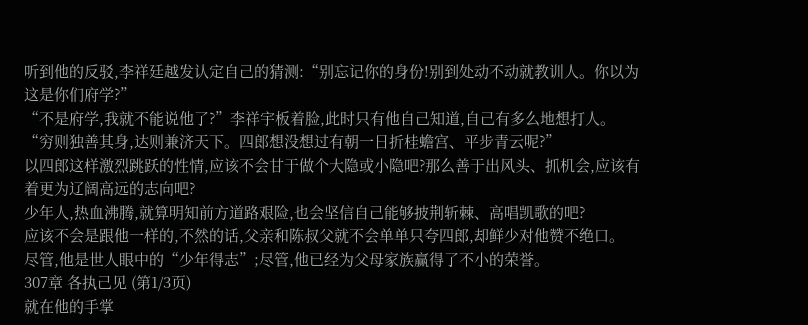听到他的反驳,李祥廷越发认定自己的猜测:“别忘记你的身份!别到处动不动就教训人。你以为这是你们府学?”
“不是府学,我就不能说他了?”李祥宇板着脸,此时只有他自己知道,自己有多么地想打人。
“穷则独善其身,达则兼济天下。四郎想没想过有朝一日折桂蟾宫、平步青云呢?”
以四郎这样激烈跳跃的性情,应该不会甘于做个大隐或小隐吧?那么善于出风头、抓机会,应该有着更为辽阔高远的志向吧?
少年人,热血沸腾,就算明知前方道路艰险,也会坚信自己能够披荆斩棘、高唱凯歌的吧?
应该不会是跟他一样的,不然的话,父亲和陈叔父就不会单单只夸四郎,却鲜少对他赞不绝口。
尽管,他是世人眼中的“少年得志”;尽管,他已经为父母家族赢得了不小的荣誉。
307章 各执己见 (第1/3页)
就在他的手掌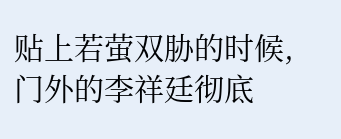贴上若萤双胁的时候,门外的李祥廷彻底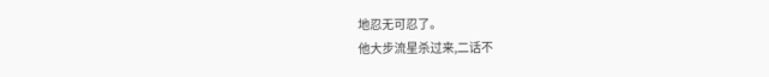地忍无可忍了。
他大步流星杀过来,二话不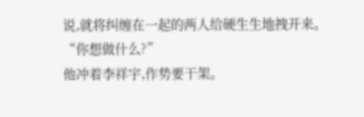说,就将纠缠在一起的两人给硬生生地拽开来。
“你想做什么?”
他冲着李祥宇,作势要干架。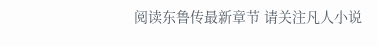阅读东鲁传最新章节 请关注凡人小说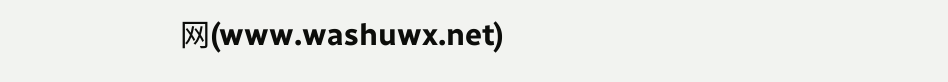网(www.washuwx.net)